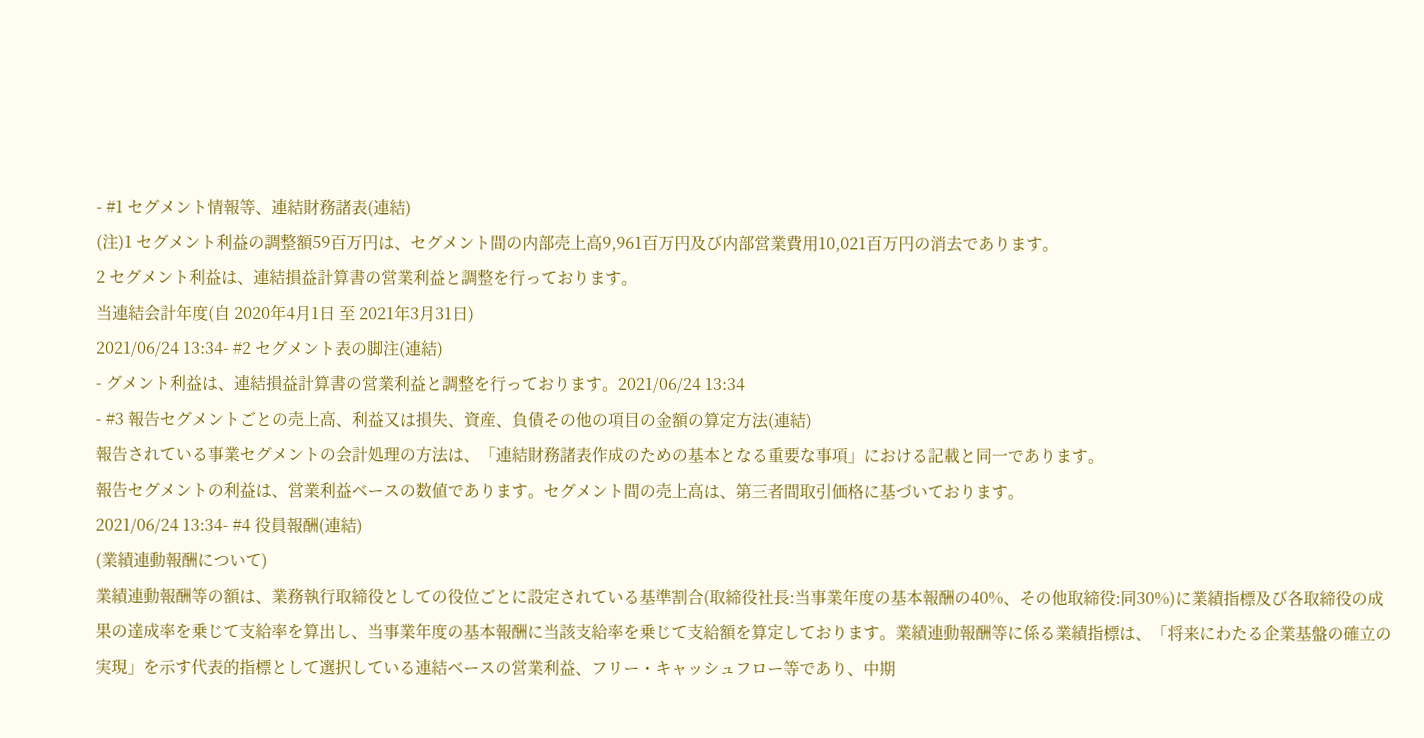- #1 セグメント情報等、連結財務諸表(連結)
(注)1 セグメント利益の調整額59百万円は、セグメント間の内部売上高9,961百万円及び内部営業費用10,021百万円の消去であります。
2 セグメント利益は、連結損益計算書の営業利益と調整を行っております。
当連結会計年度(自 2020年4月1日 至 2021年3月31日)
2021/06/24 13:34- #2 セグメント表の脚注(連結)
- グメント利益は、連結損益計算書の営業利益と調整を行っております。2021/06/24 13:34
- #3 報告セグメントごとの売上高、利益又は損失、資産、負債その他の項目の金額の算定方法(連結)
報告されている事業セグメントの会計処理の方法は、「連結財務諸表作成のための基本となる重要な事項」における記載と同一であります。
報告セグメントの利益は、営業利益ベースの数値であります。セグメント間の売上高は、第三者間取引価格に基づいております。
2021/06/24 13:34- #4 役員報酬(連結)
(業績連動報酬について)
業績連動報酬等の額は、業務執行取締役としての役位ごとに設定されている基準割合(取締役社長:当事業年度の基本報酬の40%、その他取締役:同30%)に業績指標及び各取締役の成果の達成率を乗じて支給率を算出し、当事業年度の基本報酬に当該支給率を乗じて支給額を算定しております。業績連動報酬等に係る業績指標は、「将来にわたる企業基盤の確立の実現」を示す代表的指標として選択している連結ベースの営業利益、フリー・キャッシュフロー等であり、中期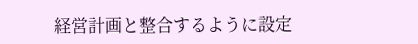経営計画と整合するように設定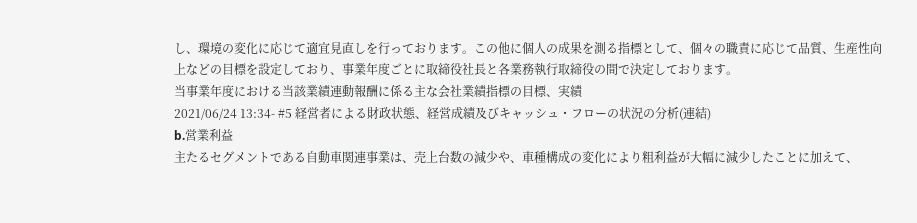し、環境の変化に応じて適宜見直しを行っております。この他に個人の成果を測る指標として、個々の職責に応じて品質、生産性向上などの目標を設定しており、事業年度ごとに取締役社長と各業務執行取締役の間で決定しております。
当事業年度における当該業績連動報酬に係る主な会社業績指標の目標、実績
2021/06/24 13:34- #5 経営者による財政状態、経営成績及びキャッシュ・フローの状況の分析(連結)
b.営業利益
主たるセグメントである自動車関連事業は、売上台数の減少や、車種構成の変化により粗利益が大幅に減少したことに加えて、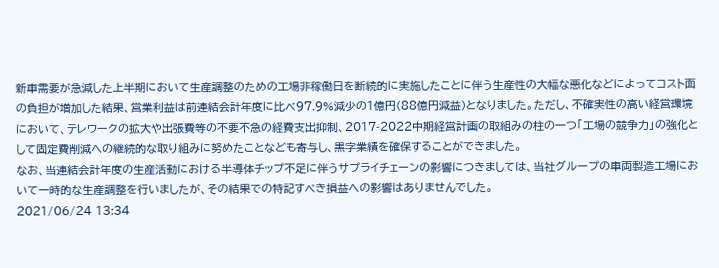新車需要が急減した上半期において生産調整のための工場非稼働日を断続的に実施したことに伴う生産性の大幅な悪化などによってコスト面の負担が増加した結果、営業利益は前連結会計年度に比べ97.9%減少の1億円(88億円減益)となりました。ただし、不確実性の高い経営環境において、テレワークの拡大や出張費等の不要不急の経費支出抑制、2017-2022中期経営計画の取組みの柱の一つ「工場の競争力」の強化として固定費削減への継続的な取り組みに努めたことなども寄与し、黒字業績を確保することができました。
なお、当連結会計年度の生産活動における半導体チップ不足に伴うサプライチェーンの影響につきましては、当社グループの車両製造工場において一時的な生産調整を行いましたが、その結果での特記すべき損益への影響はありませんでした。
2021/06/24 13:34